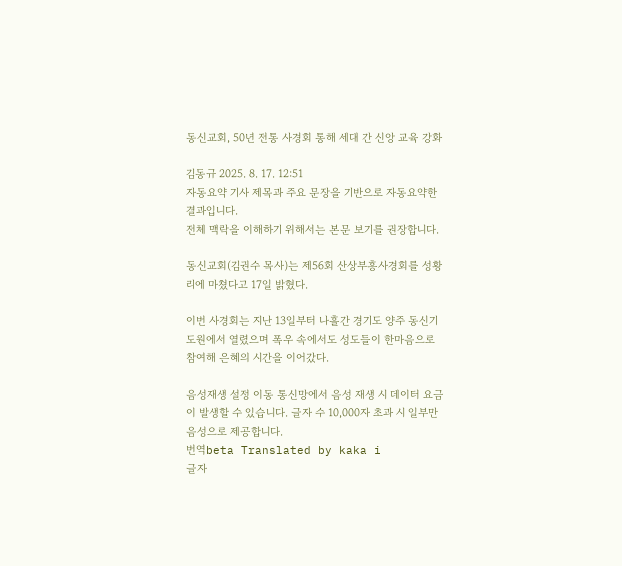동신교회, 50년 전통 사경회 통해 세대 간 신앙 교육 강화

김동규 2025. 8. 17. 12:51
자동요약 기사 제목과 주요 문장을 기반으로 자동요약한 결과입니다.
전체 맥락을 이해하기 위해서는 본문 보기를 권장합니다.

동신교회(김권수 목사)는 제56회 산상부흥사경회를 성황리에 마쳤다고 17일 밝혔다.

이번 사경회는 지난 13일부터 나흘간 경기도 양주 동신기도원에서 열렸으며 폭우 속에서도 성도들이 한마음으로 참여해 은혜의 시간을 이어갔다.

음성재생 설정 이동 통신망에서 음성 재생 시 데이터 요금이 발생할 수 있습니다. 글자 수 10,000자 초과 시 일부만 음성으로 제공합니다.
번역beta Translated by kaka i
글자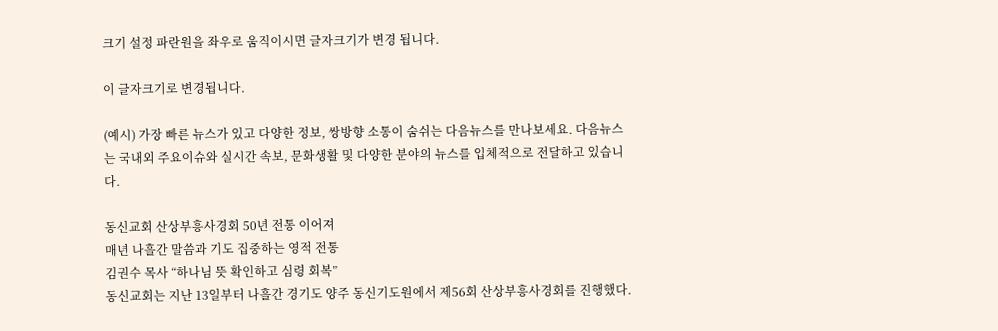크기 설정 파란원을 좌우로 움직이시면 글자크기가 변경 됩니다.

이 글자크기로 변경됩니다.

(예시) 가장 빠른 뉴스가 있고 다양한 정보, 쌍방향 소통이 숨쉬는 다음뉴스를 만나보세요. 다음뉴스는 국내외 주요이슈와 실시간 속보, 문화생활 및 다양한 분야의 뉴스를 입체적으로 전달하고 있습니다.

동신교회 산상부흥사경회 50년 전통 이어져
매년 나흘간 말씀과 기도 집중하는 영적 전통
김권수 목사 “하나님 뜻 확인하고 심령 회복”
동신교회는 지난 13일부터 나흘간 경기도 양주 동신기도원에서 제56회 산상부흥사경회를 진행했다.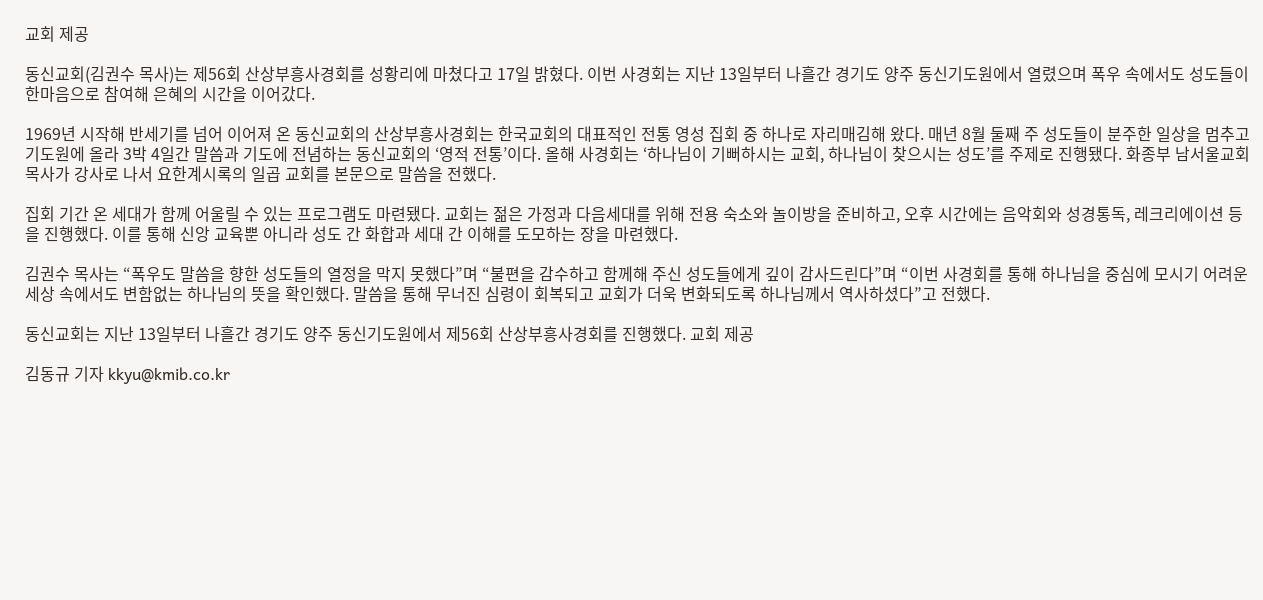교회 제공

동신교회(김권수 목사)는 제56회 산상부흥사경회를 성황리에 마쳤다고 17일 밝혔다. 이번 사경회는 지난 13일부터 나흘간 경기도 양주 동신기도원에서 열렸으며 폭우 속에서도 성도들이 한마음으로 참여해 은혜의 시간을 이어갔다.

1969년 시작해 반세기를 넘어 이어져 온 동신교회의 산상부흥사경회는 한국교회의 대표적인 전통 영성 집회 중 하나로 자리매김해 왔다. 매년 8월 둘째 주 성도들이 분주한 일상을 멈추고 기도원에 올라 3박 4일간 말씀과 기도에 전념하는 동신교회의 ‘영적 전통’이다. 올해 사경회는 ‘하나님이 기뻐하시는 교회, 하나님이 찾으시는 성도’를 주제로 진행됐다. 화종부 남서울교회 목사가 강사로 나서 요한계시록의 일곱 교회를 본문으로 말씀을 전했다.

집회 기간 온 세대가 함께 어울릴 수 있는 프로그램도 마련됐다. 교회는 젊은 가정과 다음세대를 위해 전용 숙소와 놀이방을 준비하고, 오후 시간에는 음악회와 성경통독, 레크리에이션 등을 진행했다. 이를 통해 신앙 교육뿐 아니라 성도 간 화합과 세대 간 이해를 도모하는 장을 마련했다.

김권수 목사는 “폭우도 말씀을 향한 성도들의 열정을 막지 못했다”며 “불편을 감수하고 함께해 주신 성도들에게 깊이 감사드린다”며 “이번 사경회를 통해 하나님을 중심에 모시기 어려운 세상 속에서도 변함없는 하나님의 뜻을 확인했다. 말씀을 통해 무너진 심령이 회복되고 교회가 더욱 변화되도록 하나님께서 역사하셨다”고 전했다.

동신교회는 지난 13일부터 나흘간 경기도 양주 동신기도원에서 제56회 산상부흥사경회를 진행했다. 교회 제공

김동규 기자 kkyu@kmib.co.kr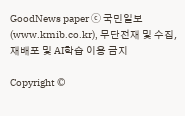GoodNews paper ⓒ 국민일보(www.kmib.co.kr), 무단전재 및 수집, 재배포 및 AI학습 이용 금지

Copyright ©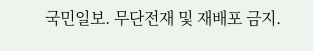국민일보. 무단전재 및 재배포 금지.